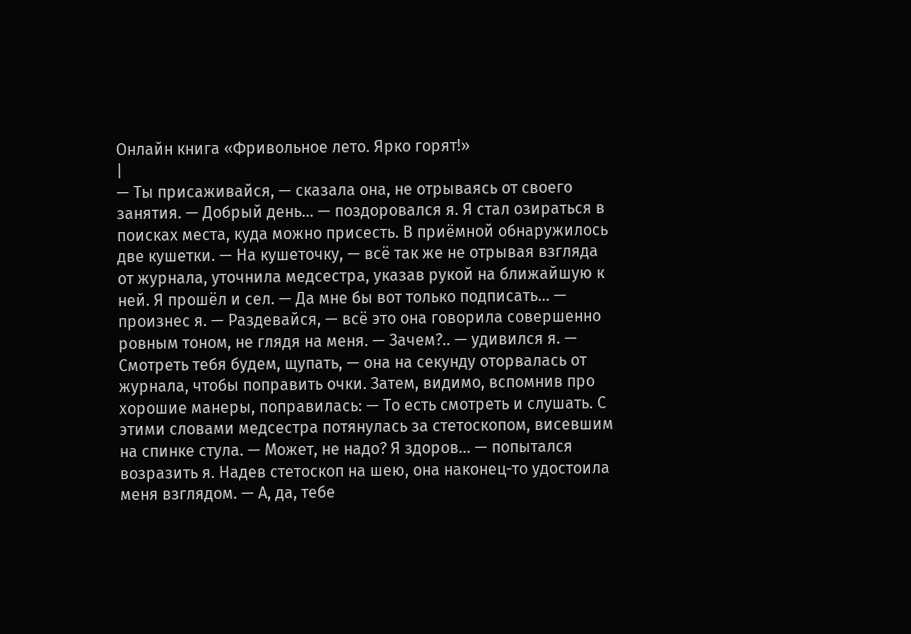Онлайн книга «Фривольное лето. Ярко горят!»
|
— Ты присаживайся, — сказала она, не отрываясь от своего занятия. — Добрый день… — поздоровался я. Я стал озираться в поисках места, куда можно присесть. В приёмной обнаружилось две кушетки. — На кушеточку, — всё так же не отрывая взгляда от журнала, уточнила медсестра, указав рукой на ближайшую к ней. Я прошёл и сел. — Да мне бы вот только подписать… — произнес я. — Раздевайся, — всё это она говорила совершенно ровным тоном, не глядя на меня. — Зачем?.. — удивился я. — Смотреть тебя будем, щупать, — она на секунду оторвалась от журнала, чтобы поправить очки. Затем, видимо, вспомнив про хорошие манеры, поправилась: — То есть смотреть и слушать. С этими словами медсестра потянулась за стетоскопом, висевшим на спинке стула. — Может, не надо? Я здоров… — попытался возразить я. Надев стетоскоп на шею, она наконец-то удостоила меня взглядом. — А, да, тебе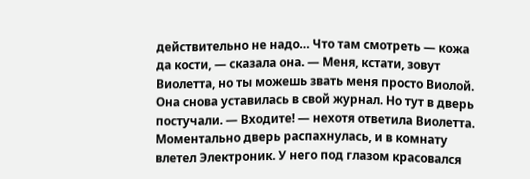действительно не надо… Что там смотреть — кожа да кости, — сказала она. — Меня, кстати, зовут Виолетта, но ты можешь звать меня просто Виолой. Она снова уставилась в свой журнал. Но тут в дверь постучали. — Входите! — нехотя ответила Виолетта. Моментально дверь распахнулась, и в комнату влетел Электроник. У него под глазом красовался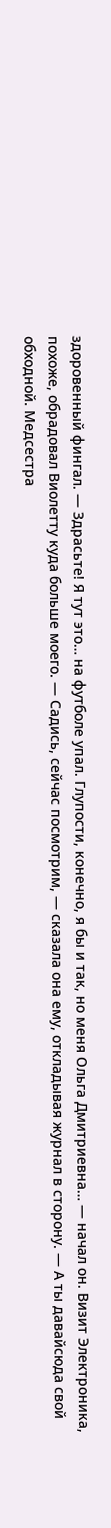здоровенный фингал. — Здрасьте! Я тут это… на футболе упал. Глупости, конечно, я бы и так, но меня Ольга Дмитриевна… — начал он. Визит Электроника, похоже, обрадовал Виолетту куда больше моего. — Садись, сейчас посмотрим, — сказала она ему, откладывая журнал в сторону. — А ты давайсюда свой обходной. Медсестра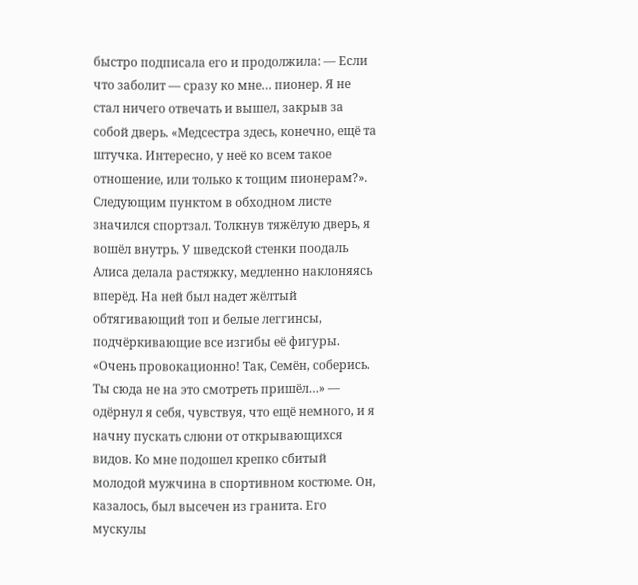быстро подписала его и продолжила: — Если что заболит — сразу ко мне… пионер. Я не стал ничего отвечать и вышел, закрыв за собой дверь. «Медсестра здесь, конечно, ещё та штучка. Интересно, у неё ко всем такое отношение, или только к тощим пионерам?». Следующим пунктом в обходном листе значился спортзал. Толкнув тяжёлую дверь, я вошёл внутрь. У шведской стенки поодаль Алиса делала растяжку, медленно наклоняясь вперёд. На ней был надет жёлтый обтягивающий топ и белые леггинсы, подчёркивающие все изгибы её фигуры. «Очень провокационно! Так, Семён, соберись. Ты сюда не на это смотреть пришёл…» — одёрнул я себя, чувствуя, что ещё немного, и я начну пускать слюни от открывающихся видов. Ко мне подошел крепко сбитый молодой мужчина в спортивном костюме. Он, казалось, был высечен из гранита. Его мускулы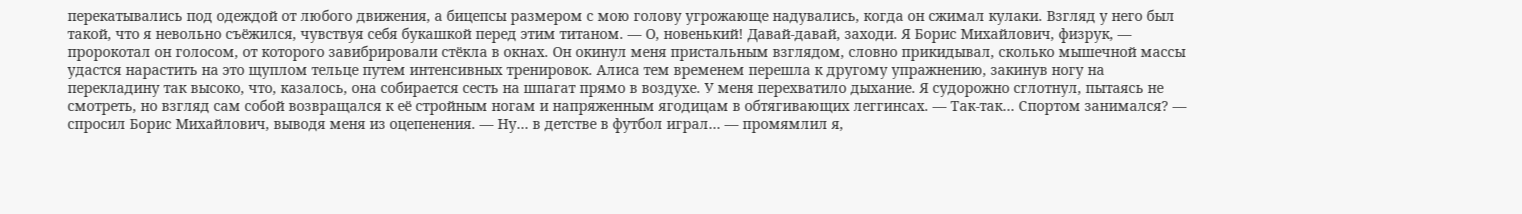перекатывались под одеждой от любого движения, а бицепсы размером с мою голову угрожающе надувались, когда он сжимал кулаки. Взгляд у него был такой, что я невольно съёжился, чувствуя себя букашкой перед этим титаном. — О, новенький! Давай-давай, заходи. Я Борис Михайлович, физрук, — пророкотал он голосом, от которого завибрировали стёкла в окнах. Он окинул меня пристальным взглядом, словно прикидывал, сколько мышечной массы удастся нарастить на это щуплом тельце путем интенсивных тренировок. Алиса тем временем перешла к другому упражнению, закинув ногу на перекладину так высоко, что, казалось, она собирается сесть на шпагат прямо в воздухе. У меня перехватило дыхание. Я судорожно сглотнул, пытаясь не смотреть, но взгляд сам собой возвращался к её стройным ногам и напряженным ягодицам в обтягивающих леггинсах. — Так-так… Спортом занимался? — спросил Борис Михайлович, выводя меня из оцепенения. — Ну… в детстве в футбол играл… — промямлил я,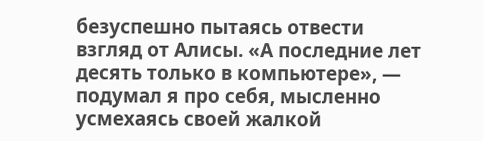безуспешно пытаясь отвести взгляд от Алисы. «А последние лет десять только в компьютере», — подумал я про себя, мысленно усмехаясь своей жалкой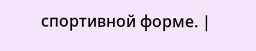спортивной форме. |